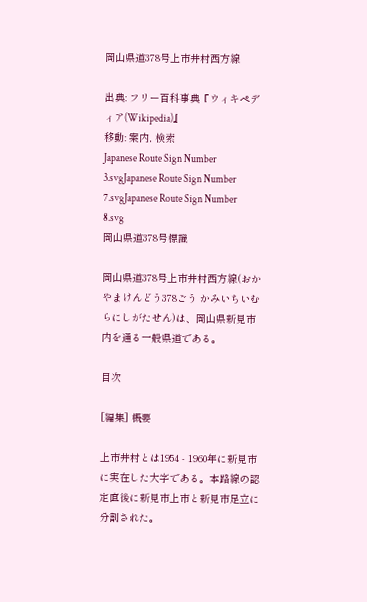岡山県道378号上市井村西方線

出典: フリー百科事典『ウィキペディア(Wikipedia)』
移動: 案内, 検索
Japanese Route Sign Number 3.svgJapanese Route Sign Number 7.svgJapanese Route Sign Number 8.svg
岡山県道378号標識

岡山県道378号上市井村西方線(おかやまけんどう378ごう かみいちいむらにしがたせん)は、岡山県新見市内を通る一般県道である。

目次

[編集] 概要

上市井村とは1954 - 1960年に新見市に実在した大字である。本路線の認定直後に新見市上市と新見市足立に分割された。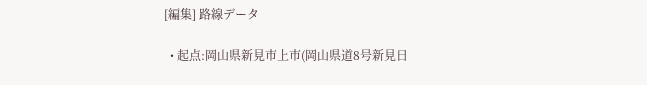[編集] 路線データ

  • 起点:岡山県新見市上市(岡山県道8号新見日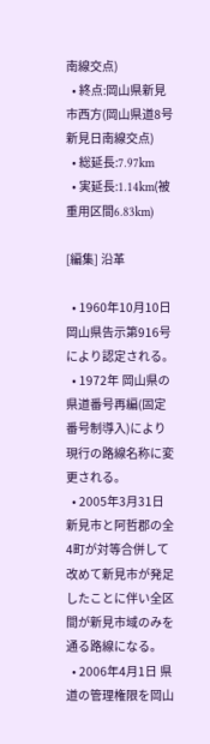南線交点)
  • 終点:岡山県新見市西方(岡山県道8号新見日南線交点)
  • 総延長:7.97km
  • 実延長:1.14km(被重用区間6.83km)

[編集] 沿革

  • 1960年10月10日 岡山県告示第916号により認定される。
  • 1972年 岡山県の県道番号再編(固定番号制導入)により現行の路線名称に変更される。
  • 2005年3月31日 新見市と阿哲郡の全4町が対等合併して改めて新見市が発足したことに伴い全区間が新見市域のみを通る路線になる。
  • 2006年4月1日 県道の管理権限を岡山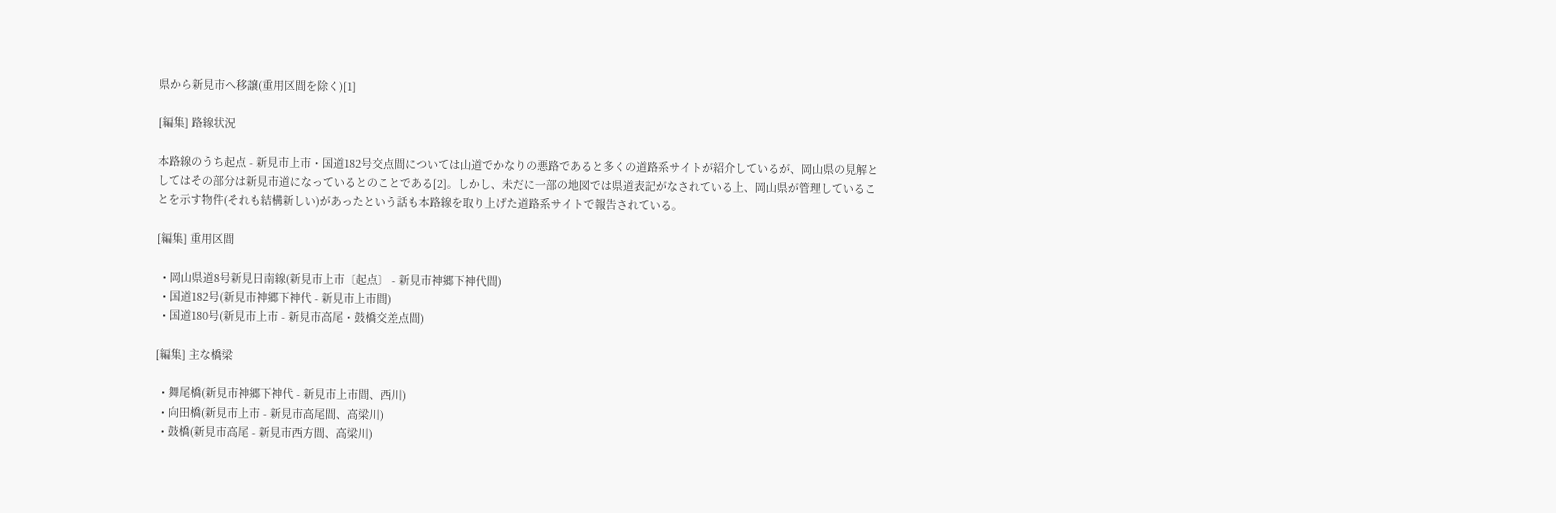県から新見市へ移譲(重用区間を除く)[1]

[編集] 路線状況

本路線のうち起点 - 新見市上市・国道182号交点間については山道でかなりの悪路であると多くの道路系サイトが紹介しているが、岡山県の見解としてはその部分は新見市道になっているとのことである[2]。しかし、未だに一部の地図では県道表記がなされている上、岡山県が管理していることを示す物件(それも結構新しい)があったという話も本路線を取り上げた道路系サイトで報告されている。

[編集] 重用区間

  • 岡山県道8号新見日南線(新見市上市〔起点〕 - 新見市神郷下神代間)
  • 国道182号(新見市神郷下神代 - 新見市上市間)
  • 国道180号(新見市上市 - 新見市高尾・鼓橋交差点間)

[編集] 主な橋梁

  • 舞尾橋(新見市神郷下神代 - 新見市上市間、西川)
  • 向田橋(新見市上市 - 新見市高尾間、高梁川)
  • 鼓橋(新見市高尾 - 新見市西方間、高梁川)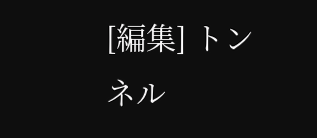[編集] トンネル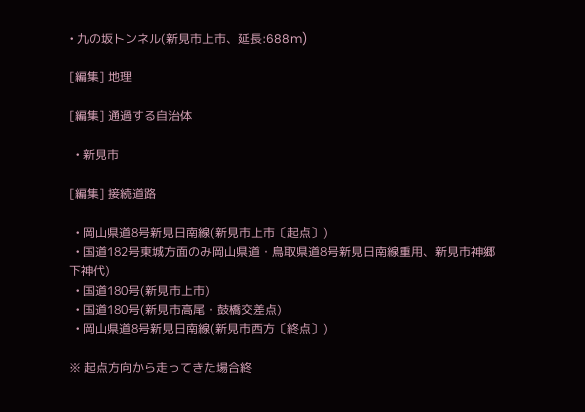• 九の坂トンネル(新見市上市、延長:688m)

[編集] 地理

[編集] 通過する自治体

  • 新見市

[編集] 接続道路

  • 岡山県道8号新見日南線(新見市上市〔起点〕)
  • 国道182号東城方面のみ岡山県道・鳥取県道8号新見日南線重用、新見市神郷下神代)
  • 国道180号(新見市上市)
  • 国道180号(新見市高尾・鼓橋交差点)
  • 岡山県道8号新見日南線(新見市西方〔終点〕)

※ 起点方向から走ってきた場合終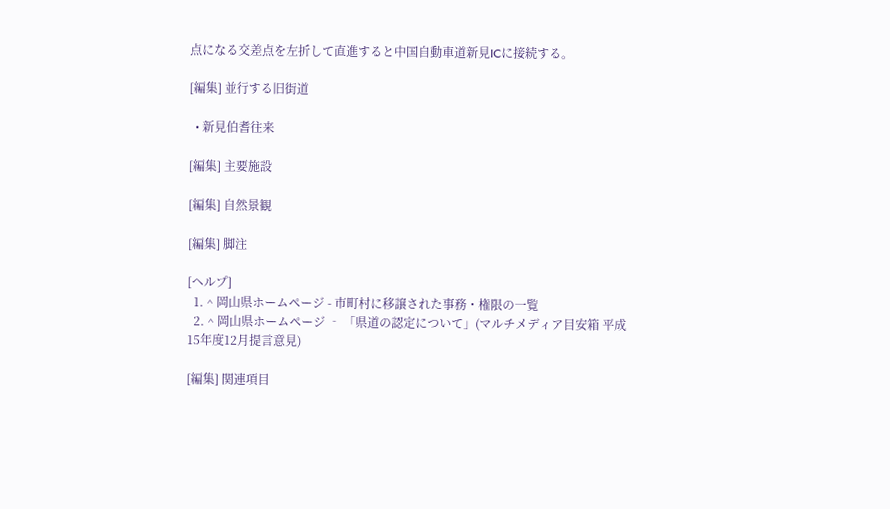点になる交差点を左折して直進すると中国自動車道新見ICに接続する。

[編集] 並行する旧街道

  • 新見伯耆往来

[編集] 主要施設

[編集] 自然景観

[編集] 脚注

[ヘルプ]
  1. ^ 岡山県ホームページ - 市町村に移譲された事務・権限の一覧
  2. ^ 岡山県ホームページ ‐ 「県道の認定について」(マルチメディア目安箱 平成15年度12月提言意見)

[編集] 関連項目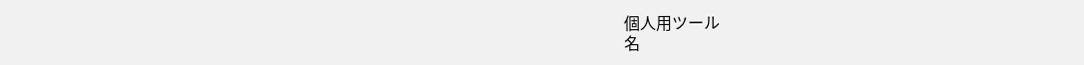個人用ツール
名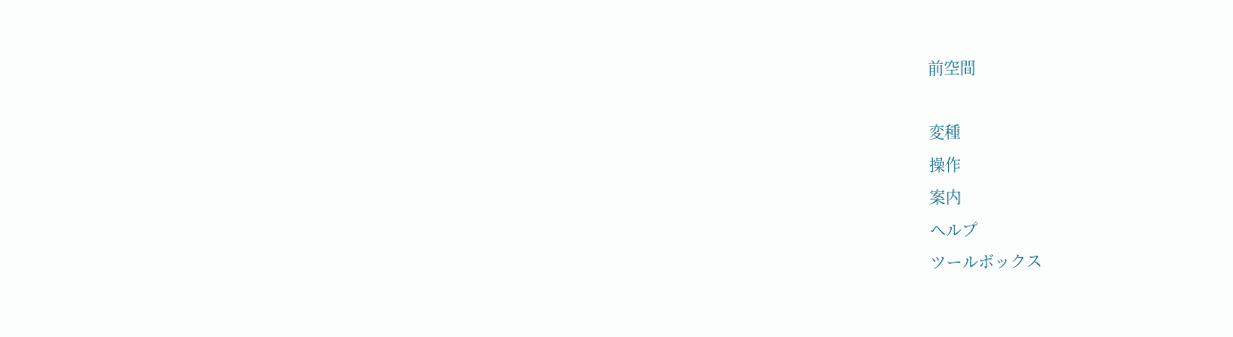前空間

変種
操作
案内
ヘルプ
ツールボックス